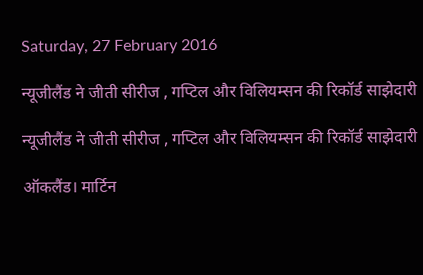Saturday, 27 February 2016

न्यूजीलैंड ने जीती सीरीज , गप्टिल और ‍विलियम्सन की रिकॉर्ड साझेदारी

न्यूजीलैंड ने जीती सीरीज , गप्टिल और ‍विलियम्सन की रिकॉर्ड साझेदारी

ऑकलैंड। मार्टिन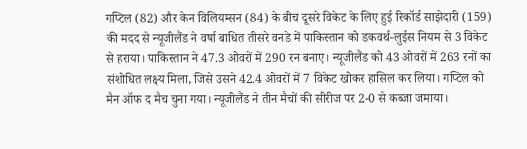गप्टिल (82) और केन विलियम्सन (84) के बीच दूसरे विकेट के लिए हुई रिकॉर्ड साझेदारी (159) की मदद से न्यूजीलैंड ने वर्षा बाधित तीसरे वनडे में पाकिस्तान को डकवर्थ-लुईस नियम से 3 विकेट से हराया। पाकिस्तान ने 47.3 ओवरों में 290 रन बनाए। न्यूजीलैंड को 43 ओवरों में 263 रनों का संशोधित लक्ष्य मिला, जिसे उसने 42.4 ओवरों में 7 विकेट खोकर हासिल कर लिया। गप्टिल को मैन ऑफ द मैच चुना गया। न्यूजीलैंड ने तीन मैचों की सीरीज पर 2-0 से कब्जा जमाया।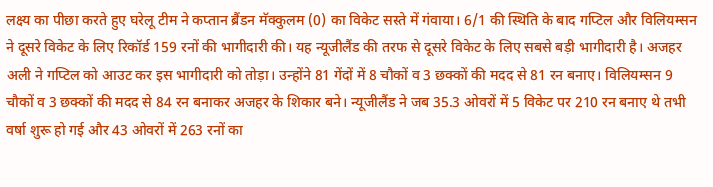लक्ष्य का पीछा करते हुए घरेलू टीम ने कप्तान ब्रैंडन मॅक्कुलम (0) का विकेट सस्ते में गंवाया। 6/1 की स्थिति के बाद गप्टिल और विलियम्सन ने दूसरे विकेट के लिए रिकॉर्ड 159 रनों की भागीदारी की। यह न्यूजीलैंड की तरफ से दूसरे विकेट के लिए सबसे बड़ी भागीदारी है। अजहर अली ने गप्टिल को आउट कर इस भागीदारी को तोड़ा। उन्होंने 81 गेंदों में 8 चौकों व 3 छक्कों की मदद से 81 रन बनाए। विलियम्सन 9 चौकों व 3 छक्कों की मदद से 84 रन बनाकर अजहर के शिकार बने। न्यूजीलैंड ने जब 35.3 ओवरों में 5 विकेट पर 210 रन बनाए थे तभी वर्षा शुरू हो गई और 43 ओवरों में 263 रनों का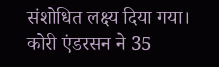संशोधित लक्ष्य दिया गया। कोरी एंडरसन ने 35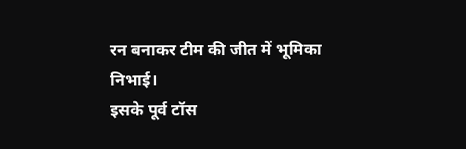रन बनाकर टीम की जीत में भूमिका निभाई।
इसके पूर्व टॉस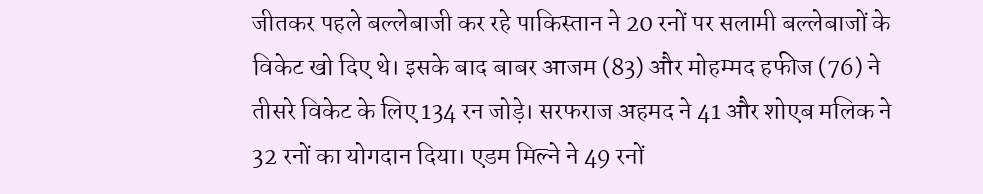जीतकर पहले बल्लेबाजी कर रहे पाकिस्तान ने 20 रनों पर सलामी बल्लेबाजों के विकेट खो दिए थे। इसके बाद बाबर आजम (83) और मोहम्मद हफीज (76) ने तीसरे विकेट के लिए 134 रन जोड़े। सरफराज अहमद ने 41 और शोएब मलिक ने 32 रनों का योगदान दिया। एडम मिल्ने ने 49 रनों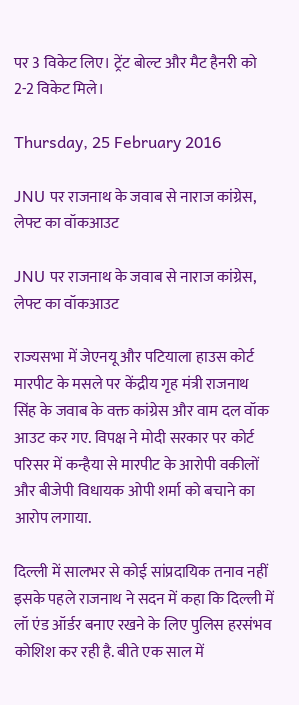पर 3 विकेट लिए। ट्रेंट बोल्ट और मैट हैनरी को 2-2 विकेट मिले।

Thursday, 25 February 2016

JNU पर राजनाथ के जवाब से नाराज कांग्रेस, लेफ्ट का वॉकआउट

JNU पर राजनाथ के जवाब से नाराज कांग्रेस, लेफ्ट का वॉकआउट

राज्यसभा में जेएनयू और पटियाला हाउस कोर्ट मारपीट के मसले पर केंद्रीय गृह मंत्री राजनाथ सिंह के जवाब के वक्त कांग्रेस और वाम दल वॉक आउट कर गए. विपक्ष ने मोदी सरकार पर कोर्ट परिसर में कन्हैया से मारपीट के आरोपी वकीलों और बीजेपी विधायक ओपी शर्मा को बचाने का आरोप लगाया.

दिल्ली में सालभर से कोई सांप्रदायिक तनाव नहीं
इसके पहले राजनाथ ने सदन में कहा कि दिल्ली में लॉ एंड ऑर्डर बनाए रखने के लिए पुलिस हरसंभव कोशिश कर रही है. बीते एक साल में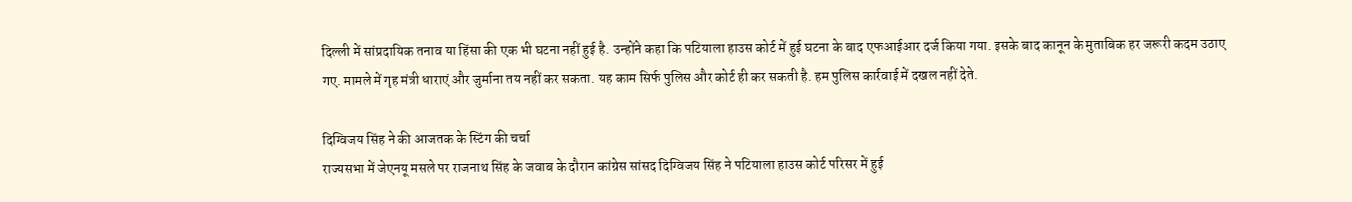दिल्ली में सांप्रदायिक तनाव या हिंसा की एक भी घटना नहीं हुई है. उन्होंने कहा कि पटियाला हाउस कोर्ट में हुई घटना के बाद एफआईआर दर्ज किया गया. इसके बाद कानून के मुताबिक हर जरूरी कदम उठाए गए. मामले में गृह मंत्री धाराएं और जुर्माना तय नहीं कर सकता. यह काम सिर्फ पुलिस और कोर्ट ही कर सकती है. हम पुलिस कार्रवाई में दखल नहीं देते.

दिग्विजय सिंह ने की आजतक के स्टिंग की चर्चा
राज्यसभा में जेएनयू मसले पर राजनाथ सिंह के जवाब के दौरान कांग्रेस सांसद दिग्विजय सिंह ने पटियाला हाउस कोर्ट परिसर में हुई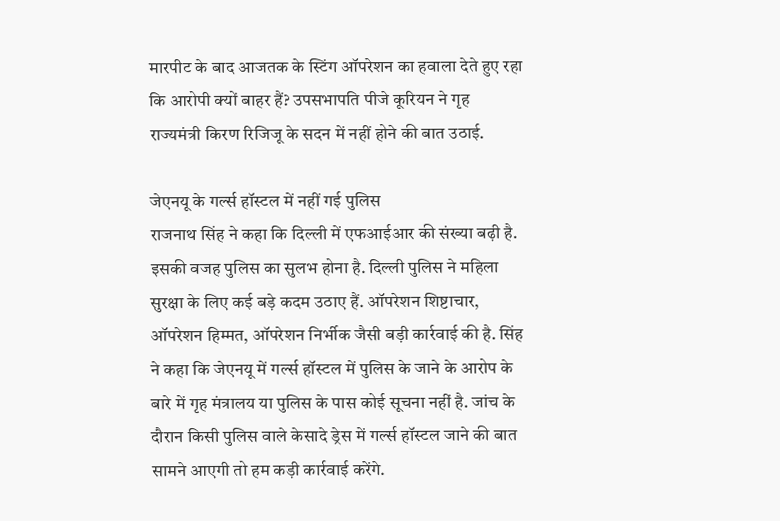मारपीट के बाद आजतक के स्टिंग ऑपरेशन का हवाला देते हुए रहा कि आरोपी क्यों बाहर हैं? उपसभापति पीजे कूरियन ने गृह राज्यमंत्री किरण रिजिजू के सदन में नहीं होने की बात उठाई.

जेएनयू के गर्ल्स हॉस्टल में नहीं गई पुलिस
राजनाथ सिंह ने कहा कि दिल्ली में एफआईआर की संख्या बढ़ी है. इसकी वजह पुलिस का सुलभ होना है. दिल्ली पुलिस ने महिला सुरक्षा के लिए कई बड़े कदम उठाए हैं. ऑपरेशन शिष्टाचार, ऑपरेशन हिम्मत, ऑपरेशन निर्भीक जैसी बड़ी कार्रवाई की है. सिंह ने कहा कि जेएनयू में गर्ल्स हॉस्टल में पुलिस के जाने के आरोप के बारे में गृह मंत्रालय या पुलिस के पास कोई सूचना नहीं है. जांच के दौरान किसी पुलिस वाले केसादे ड्रेस में गर्ल्स हॉस्टल जाने की बात सामने आएगी तो हम कड़ी कार्रवाई करेंगे.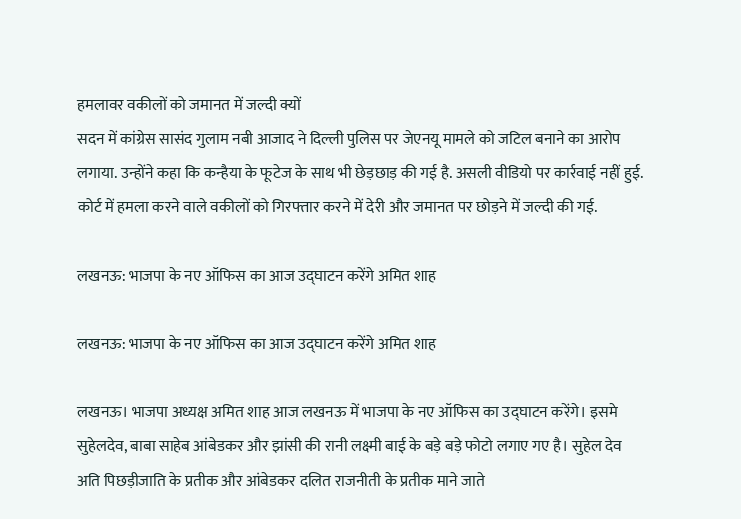हमलावर वकीलों को जमानत में जल्दी क्यों
सदन में कांग्रेस सासंद गुलाम नबी आजाद ने दिल्ली पुलिस पर जेएनयू मामले को जटिल बनाने का आरोप लगाया. उन्होंने कहा कि कन्हैया के फूटेज के साथ भी छेड़छाड़ की गई है. असली वीडियो पर कार्रवाई नहीं हुई. कोर्ट में हमला करने वाले वकीलों को गिरफ्तार करने में देरी और जमानत पर छोड़ने में जल्दी की गई.

लखनऊ: भाजपा के नए ऑफिस का आज उद्घाटन करेंगे अमित शाह

लखनऊ: भाजपा के नए ऑफिस का आज उद्घाटन करेंगे अमित शाह

लखनऊ। भाजपा अध्यक्ष अमित शाह आज लखनऊ में भाजपा के नए ऑफिस का उद्घाटन करेंगे। इसमे सुहेलदेव, बाबा साहेब आंबेडकर और झांसी की रानी लक्ष्मी बाई के बड़े बड़े फोटो लगाए गए है। सुहेल देव अति पिछड़ीजाति के प्रतीक और आंबेडकर दलित राजनीती के प्रतीक माने जाते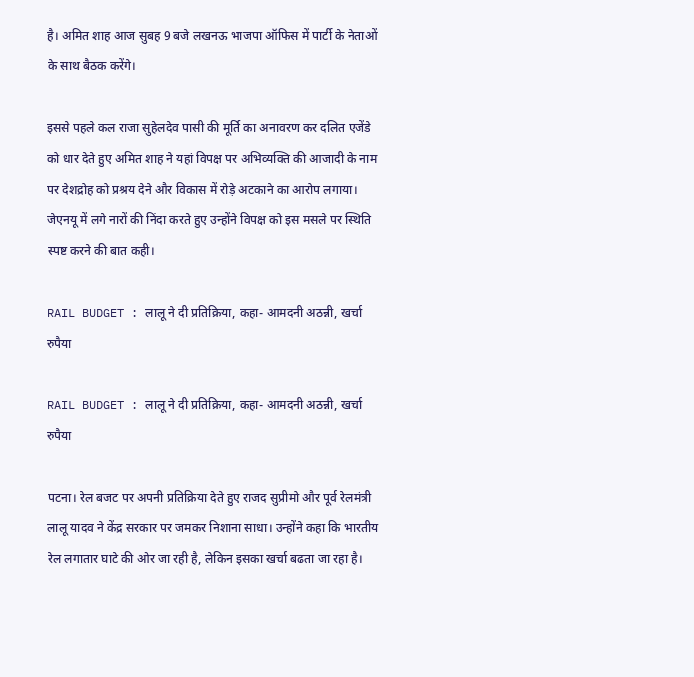है। अमित शाह आज सुबह 9 बजे लखनऊ भाजपा ऑफिस में पार्टी के नेताओं के साथ बैठक करेंगे।

इससे पहले कल राजा सुहेलदेव पासी की मूर्ति का अनावरण कर दलित एजेंडे को धार देते हुए अमित शाह ने यहां विपक्ष पर अभिव्यक्ति की आजादी के नाम पर देशद्रोह को प्रश्रय देने और विकास में रोड़े अटकाने का आरोप लगाया। जेएनयू में लगे नारों की निंदा करते हुए उन्होंने विपक्ष को इस मसले पर स्थिति स्पष्ट करने की बात कही।

RAIL BUDGET : लालू ने दी प्रतिक्रिया, कहा- आमदनी अठन्नी, खर्चा रुपैया

RAIL BUDGET : लालू ने दी प्रतिक्रिया, कहा- आमदनी अठन्नी, खर्चा रुपैया

पटना। रेल बजट पर अपनी प्रतिक्रिया देते हुए राजद सुप्रीमो और पूर्व रेलमंत्री लालू यादव ने केंद्र सरकार पर जमकर निशाना साधा। उन्होंने कहा कि भारतीय रेल लगातार घाटे की ओर जा रही है, लेकिन इसका खर्चा बढता जा रहा है।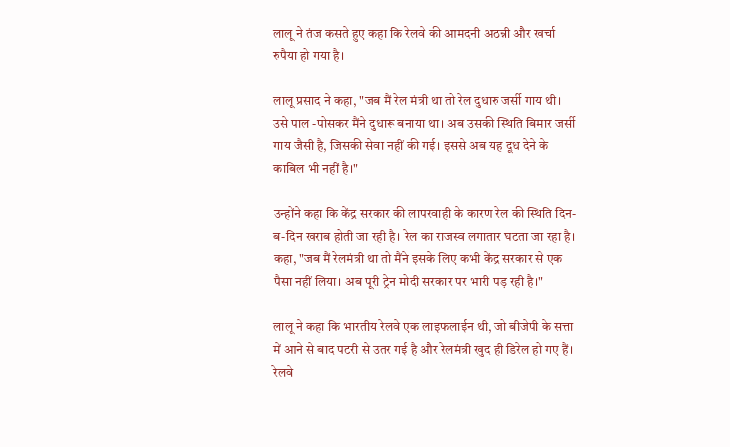लालू ने तंज कसते हुए कहा कि रेलवे की आमदनी अठन्नी और खर्चा रुपैया हो गया है।

लालू प्रसाद ने कहा, "जब मैं रेल मंत्री था तो रेल दुधारु जर्सी गाय थी। उसे पाल -पोसकर मैंने दुधारू बनाया था। अब उसकी स्थिति बिमार जर्सी गाय जैसी है, जिसकी सेवा नहीं की गई। इससे अब यह दूध देने के काबिल भी नहीं है।"

उन्होंने कहा कि केंद्र सरकार की लापरवाही के कारण रेल की स्थिति दिन-ब-दिन खराब होती जा रही है। रेल का राजस्व लगातार घटता जा रहा है। कहा, "जब मैं रेलमंत्री था तो मैंने इसके लिए कभी केंद्र सरकार से एक पैसा नहीं लिया। अब पूरी ट्रेन मोदी सरकार पर भारी पड़ रही है।"

लालू ने कहा कि भारतीय रेलवे एक लाइफलाईन थी, जो बीजेपी के सत्ता में आने से बाद पटरी से उतर गई है और रेलमंत्री खुद ही डिरेल हो गए हैं। रेलवे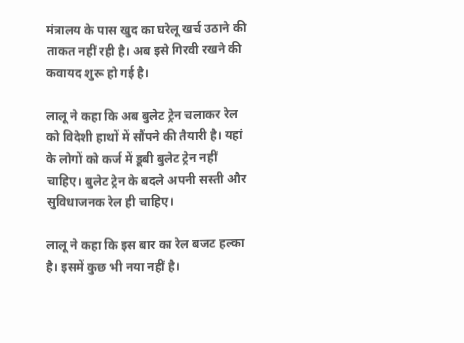मंत्रालय के पास खुद का घरेलू खर्च उठाने की ताकत नहीं रही है। अब इसे गिरवी रखने की कवायद शुरू हो गई है।

लालू ने कहा कि अब बुलेट ट्रेन चलाकर रेल को विदेशी हाथों में सौंपने की तैयारी है। यहां के लोगों को कर्ज में डूबी बुलेट ट्रेन नहीं चाहिए। बुलेट ट्रेन के बदले अपनी सस्ती और सुविधाजनक रेल ही चाहिए।

लालू ने कहा कि इस बार का रेल बजट हल्का है। इसमें कुछ भी नया नहीं है।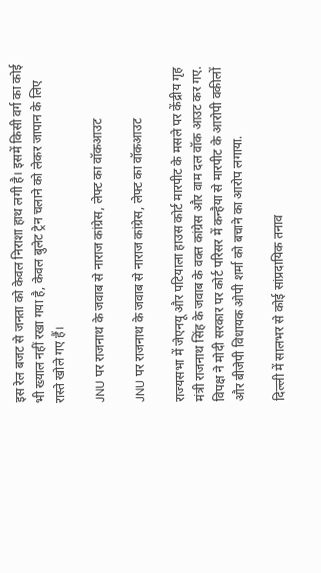इस रेल बजट से जनता को केवल निराशा हाथ लगी है। इसमें किसी वर्ग का कोई भी ख्याल नहीं रखा गया है, केवल बुलेट ट्रेन चलाने को लेकर जापान के लिए रास्ते खोले गए हैं।

JNU पर राजनाथ के जवाब से नाराज कांग्रेस, लेफ्ट का वॉकआउट

JNU पर राजनाथ के जवाब से नाराज कांग्रेस, लेफ्ट का वॉकआउट

राज्यसभा में जेएनयू और पटियाला हाउस कोर्ट मारपीट के मसले पर केंद्रीय गृह मंत्री राजनाथ सिंह के जवाब के वक्त कांग्रेस और वाम दल वॉक आउट कर गए. विपक्ष ने मोदी सरकार पर कोर्ट परिसर में कन्हैया से मारपीट के आरोपी वकीलों और बीजेपी विधायक ओपी शर्मा को बचाने का आरोप लगाया.

दिल्ली में सालभर से कोई सांप्रदायिक तनाव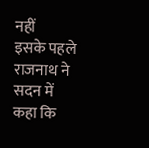नहीं
इसके पहले राजनाथ ने सदन में कहा कि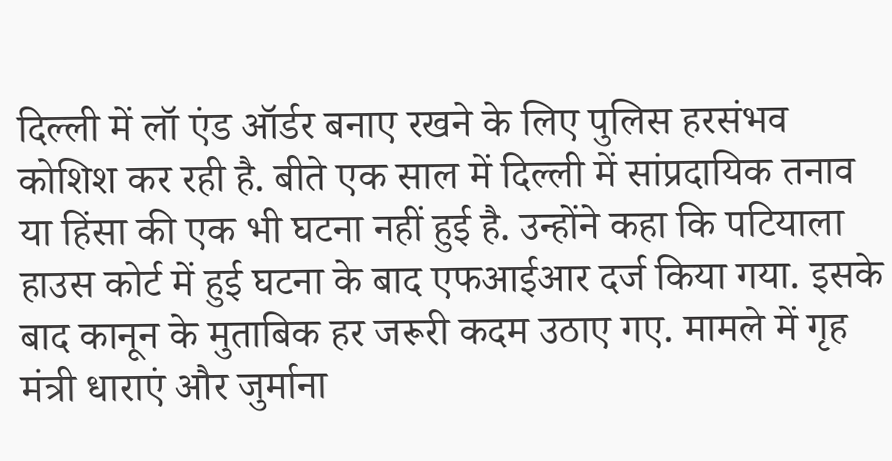दिल्ली में लॉ एंड ऑर्डर बनाए रखने के लिए पुलिस हरसंभव कोशिश कर रही है. बीते एक साल में दिल्ली में सांप्रदायिक तनाव या हिंसा की एक भी घटना नहीं हुई है. उन्होंने कहा कि पटियाला हाउस कोर्ट में हुई घटना के बाद एफआईआर दर्ज किया गया. इसके बाद कानून के मुताबिक हर जरूरी कदम उठाए गए. मामले में गृह मंत्री धाराएं और जुर्माना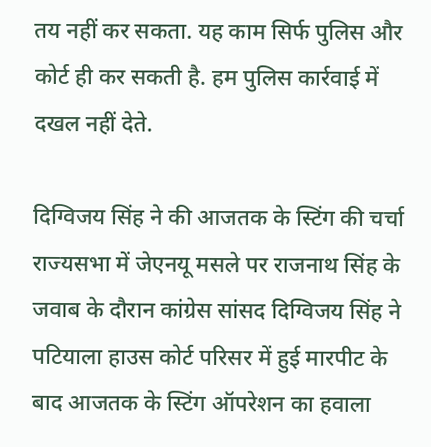तय नहीं कर सकता. यह काम सिर्फ पुलिस और कोर्ट ही कर सकती है. हम पुलिस कार्रवाई में दखल नहीं देते.

दिग्विजय सिंह ने की आजतक के स्टिंग की चर्चा
राज्यसभा में जेएनयू मसले पर राजनाथ सिंह के जवाब के दौरान कांग्रेस सांसद दिग्विजय सिंह ने पटियाला हाउस कोर्ट परिसर में हुई मारपीट के बाद आजतक के स्टिंग ऑपरेशन का हवाला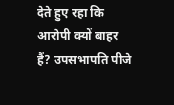देते हुए रहा कि आरोपी क्यों बाहर हैं? उपसभापति पीजे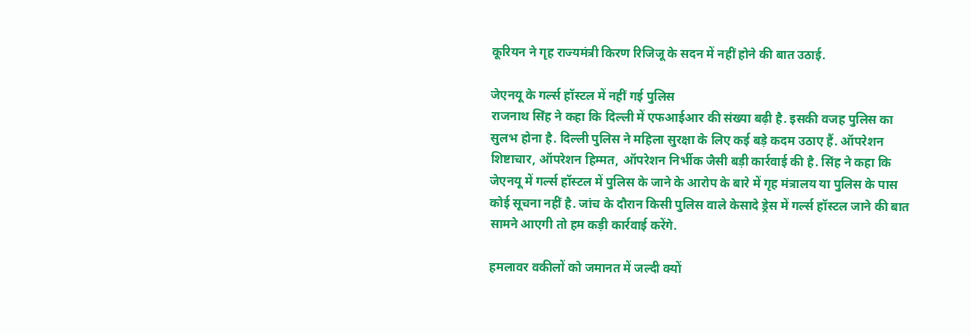कूरियन ने गृह राज्यमंत्री किरण रिजिजू के सदन में नहीं होने की बात उठाई.

जेएनयू के गर्ल्स हॉस्टल में नहीं गई पुलिस
राजनाथ सिंह ने कहा कि दिल्ली में एफआईआर की संख्या बढ़ी है. इसकी वजह पुलिस का सुलभ होना है. दिल्ली पुलिस ने महिला सुरक्षा के लिए कई बड़े कदम उठाए हैं. ऑपरेशन शिष्टाचार, ऑपरेशन हिम्मत, ऑपरेशन निर्भीक जैसी बड़ी कार्रवाई की है. सिंह ने कहा कि जेएनयू में गर्ल्स हॉस्टल में पुलिस के जाने के आरोप के बारे में गृह मंत्रालय या पुलिस के पास कोई सूचना नहीं है. जांच के दौरान किसी पुलिस वाले केसादे ड्रेस में गर्ल्स हॉस्टल जाने की बात सामने आएगी तो हम कड़ी कार्रवाई करेंगे.

हमलावर वकीलों को जमानत में जल्दी क्यों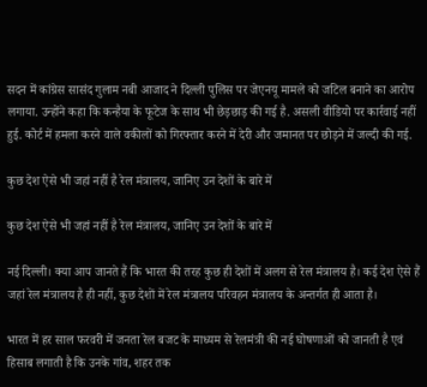सदन में कांग्रेस सासंद गुलाम नबी आजाद ने दिल्ली पुलिस पर जेएनयू मामले को जटिल बनाने का आरोप लगाया. उन्होंने कहा कि कन्हैया के फूटेज के साथ भी छेड़छाड़ की गई है. असली वीडियो पर कार्रवाई नहीं हुई. कोर्ट में हमला करने वाले वकीलों को गिरफ्तार करने में देरी और जमानत पर छोड़ने में जल्दी की गई.

कुछ देश ऐसे भी जहां नहीं है रेल मंत्रालय, जानिए उन देशों के बारे में

कुछ देश ऐसे भी जहां नहीं है रेल मंत्रालय, जानिए उन देशों के बारे में

नई दिल्ली। क्या आप जानते हैं कि भारत की तरह कुछ ही देशों में अलग से रेल मंत्रालय है। कई देश ऐसे हैं जहां रेल मंत्रालय है ही नहीं, कुछ देशों में रेल मंत्रालय परिवहन मंत्रालय के अन्तर्गत ही आता है।

भारत में हर साल फरवरी में जनता रेल बजट के माध्यम से रेलमंत्री की नई घोषणाओं को जानती है एवं हिसाब लगाती है कि उनके गांव, शहर तक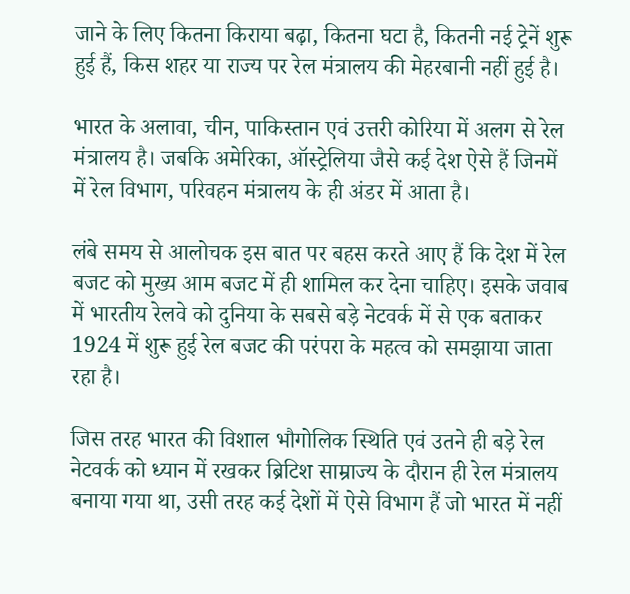जाने के लिए कितना किराया बढ़ा, कितना घटा है, कितनी नई ट्रेनें शुरू हुई हैं, किस शहर या राज्य पर रेल मंत्रालय की मेहरबानी नहीं हुई है।

भारत के अलावा, चीन, पाकिस्तान एवं उत्तरी कोरिया में अलग से रेल मंत्रालय है। जबकि अमेरिका, ऑस्ट्रेलिया जैसे कई देश ऐसे हैं जिनमें में रेल विभाग, परिवहन मंत्रालय के ही अंडर में आता है।

लंबे समय से आलोचक इस बात पर बहस करते आए हैं कि देश में रेल बजट को मुख्य आम बजट में ही शामिल कर देना चाहिए। इसके जवाब में भारतीय रेलवे को दुनिया के सबसे बड़े नेटवर्क में से एक बताकर 1924 में शुरू हुई रेल बजट की परंपरा के महत्व को समझाया जाता रहा है।

जिस तरह भारत की विशाल भौगोलिक स्थिति एवं उतने ही बड़े रेल नेटवर्क को ध्यान में रखकर ब्रिटिश साम्राज्य के दौरान ही रेल मंत्रालय बनाया गया था, उसी तरह कई देशों में ऐसे विभाग हैं जो भारत में नहीं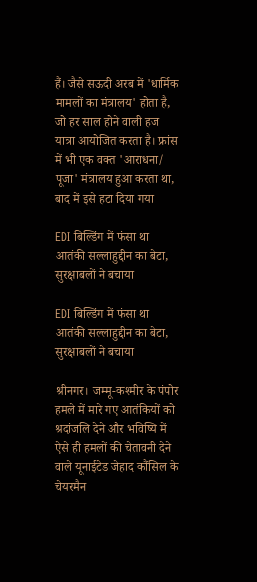हैं। जैसे सऊदी अरब में 'धार्मिक मामलों का मंत्रालय' होता है, जो हर साल होने वाली हज यात्रा आयोजित करता है। फ्रांस में भी एक वक्त 'आराधना/ पूजा' मंत्रालय हुआ करता था, बाद में इसे हटा दिया गया

EDI बिल्डिंग में फंसा था आतंकी सल्लाहुद्दीन का बेटा, सुरक्षाबलों ने बचाया

EDI बिल्डिंग में फंसा था आतंकी सल्लाहुद्दीन का बेटा, सुरक्षाबलों ने बचाया

श्रीनगर। जम्मू-कश्मीर के पंपोर हमले में मारे गए आतंकियों को श्रदांजलि देने और भविष्यि में ऐसे ही हमलों की चेतावनी देने वाले यूनाईटेड जेहाद कौंसिल के चेयरमैन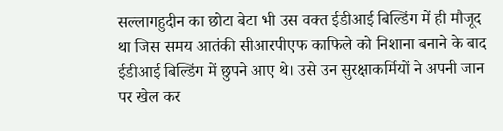सल्लागहुदीन का छोटा बेटा भी उस वक्त ईडीआई बिल्डिंग में ही मौजूद था जिस समय आतंकी सीआरपीएफ काफिले को निशाना बनाने के बाद ईडीआई बिल्डिंग में छुपने आए थे। उसे उन सुरक्षाकर्मियों ने अपनी जान पर खेल कर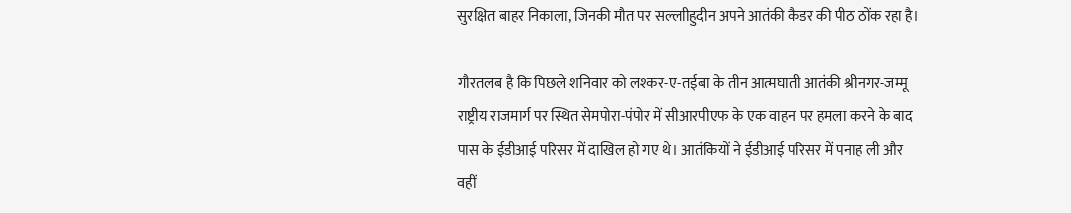सुरक्षित बाहर निकाला, जिनकी मौत पर सल्लाीहुदीन अपने आतंकी कैडर की पीठ ठोंक रहा है।

गौरतलब है कि पिछले शनिवार को लश्कर-ए-तईबा के तीन आत्मघाती आतंकी श्रीनगर-जम्मू राष्ट्रीय राजमार्ग पर स्थित सेमपोरा-पंपोर में सीआरपीएफ के एक वाहन पर हमला करने के बाद पास के ईडीआई परिसर में दाखिल हो गए थे। आतंकियों ने ईडीआई परिसर में पनाह ली और वहीं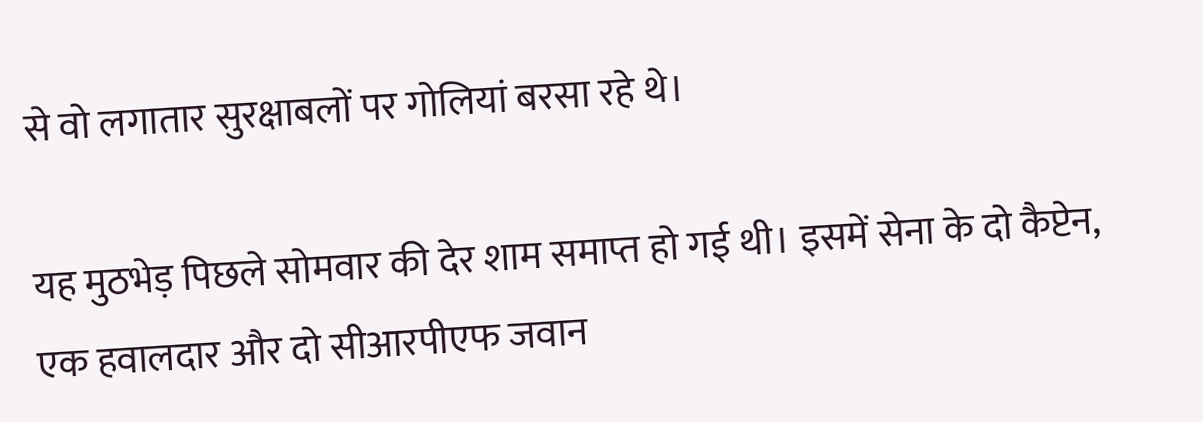से वो लगातार सुरक्षाबलों पर गोलियां बरसा रहे थे।

यह मुठभेड़ पिछले सोमवार की देर शाम समाप्त हो गई थी। इसमें सेना के दो कैप्टेन, एक हवालदार और दो सीआरपीएफ जवान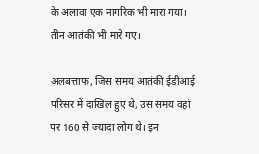के अलावा एक नागरिक भी मारा गया। तीन आतंकी भी मारे गए।

अलबत्ताफ, जिस समय आतंकी ईडीआई परिसर में दाखिल हुए थे, उस समय वहां पर 160 से ज्यादा लोग थे। इन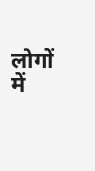लोगों में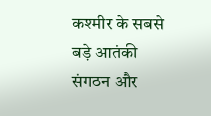कश्मीर के सबसे बड़े आतंकी संगठन और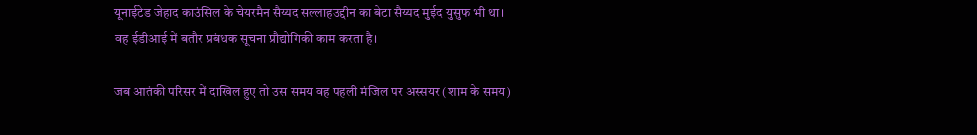यूनाईटेड जेहाद काउंसिल के चेयरमैन सैय्यद सल्लाहउद्दीन का बेटा सैय्यद मुईद युसुफ भी था। वह ईडीआई में बतौर प्रबंधक सूचना प्रौद्योगिकी काम करता है।

जब आतंकी परिसर में दाखिल हुए तो उस समय वह पहली मंजिल पर अस्सयर (शाम के समय)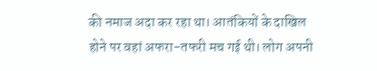की नमाज अदा कर रहा था। आतंकियों के दाखिल होने पर वहां अफरा-तफरी मच गई थी। लोग अपनी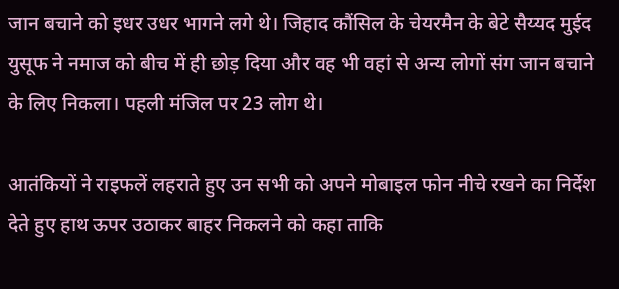जान बचाने को इधर उधर भागने लगे थे। जिहाद कौंसिल के चेयरमैन के बेटे सैय्यद मुईद युसूफ ने नमाज को बीच में ही छोड़ दिया और वह भी वहां से अन्य लोगों संग जान बचाने के लिए निकला। पहली मंजिल पर 23 लोग थे।

आतंकियों ने राइफलें लहराते हुए उन सभी को अपने मोबाइल फोन नीचे रखने का निर्देश देते हुए हाथ ऊपर उठाकर बाहर निकलने को कहा ताकि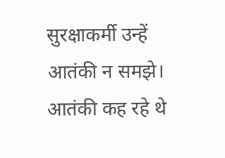सुरक्षाकर्मी उन्हें आतंकी न समझे। आतंकी कह रहे थे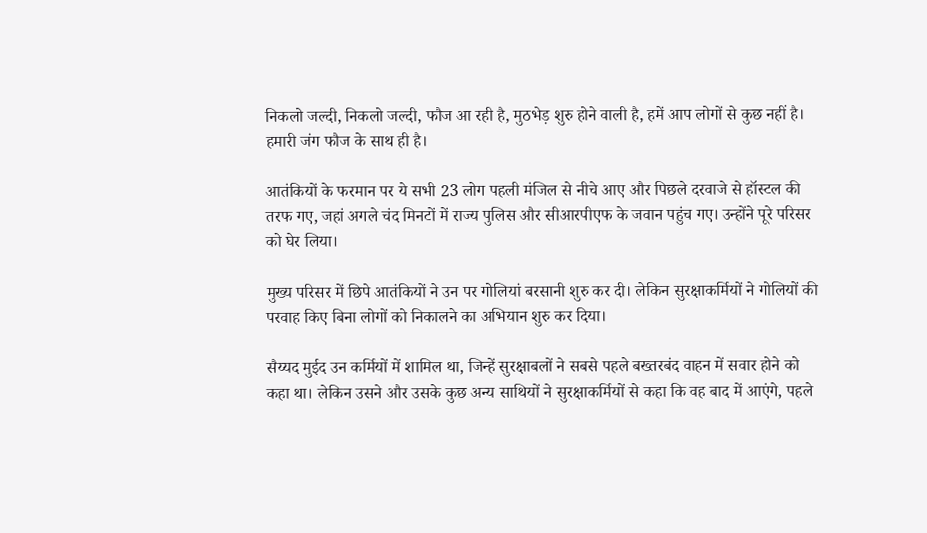निकलो जल्दी, निकलो जल्दी, फौज आ रही है, मुठभेड़ शुरु होने वाली है, हमें आप लोगों से कुछ नहीं है। हमारी जंग फौज के साथ ही है।

आतंकियों के फरमान पर ये सभी 23 लोग पहली मंजिल से नीचे आए और पिछले दरवाजे से हॉस्टल की तरफ गए, जहां अगले चंद मिनटों में राज्य पुलिस और सीआरपीएफ के जवान पहुंच गए। उन्होंने पूरे परिसर को घेर लिया।

मुख्य परिसर में छिपे आतंकियों ने उन पर गोलियां बरसानी शुरु कर दी। लेकिन सुरक्षाकर्मियों ने गोलियों की परवाह किए बिना लोगों को निकालने का अभियान शुरु कर दिया।

सैय्यद मुईद उन कर्मियों में शामिल था, जिन्हें सुरक्षाबलों ने सबसे पहले बख्तरबंद वाहन में सवार होने को कहा था। लेकिन उसने और उसके कुछ अन्य साथियों ने सुरक्षाकर्मियों से कहा कि वह बाद में आएंगे, पहले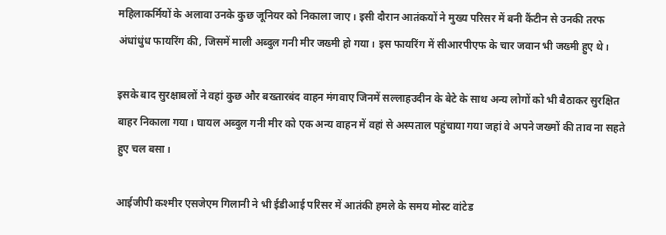महिलाकर्मियों के अलावा उनके कुछ जूनियर को निकाला जाए। इसी दौरान आतंकयों ने मुख्य परिसर में बनी कैंटीन से उनकी तरफ अंधांधुंध फायरिंग की, जिसमें माली अब्दुल गनी मीर जख्मी हो गया। इस फायरिंग में सीआरपीएफ के चार जवान भी जख्मी हुए थे।

इसके बाद सुरक्षाबलों ने वहां कुछ और बख्तारबंद वाहन मंगवाए जिनमें सल्लाहउदीन के बेटे के साथ अन्य लोगों को भी बैठाकर सुरक्षित बाहर निकाला गया। घायल अब्दुल गनी मीर को एक अन्य वाहन में वहां से अस्पताल पहुंचाया गया जहां वे अपने जख्मों की ताव ना सहते हुए चल बसा।

आईजीपी कश्मीर एसजेएम गिलानी ने भी ईडीआई परिसर में आतंकी हमले के समय मोस्ट वांटेड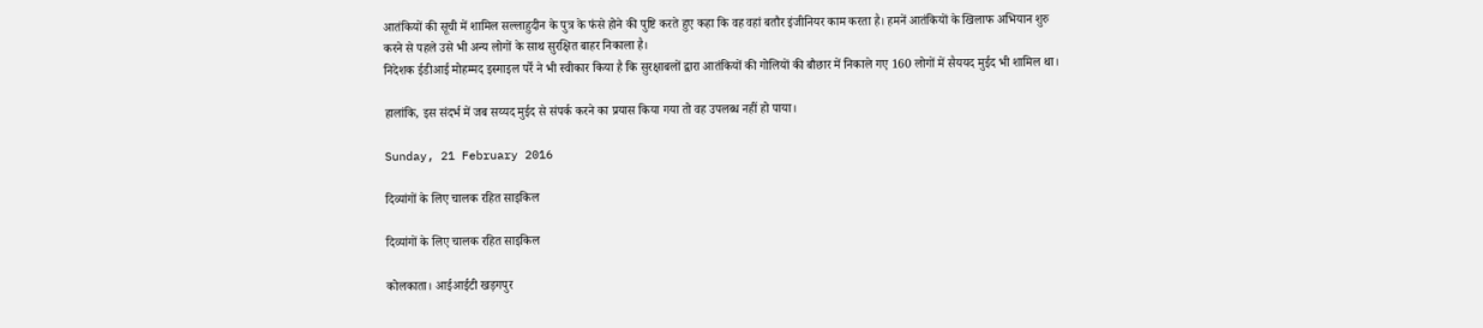आतंकियों की सूची में शामिल सल्लाहुदीन के पुत्र के फंसे होने की पुष्टि करते हुए कहा कि वह वहां बतौर इंजीनियर काम करता है। हमनें आतंकियों के खिलाफ अभियान शुरु करने से पहले उसे भी अन्य लोगों के साथ सुरक्षित बाहर निकाला है।
निदेशक ईडीआई मोहम्मद इस्माइल पर्रे ने भी स्वीकार किया है कि सुरक्षाबलों द्वारा आतंकियों की गोलियों की बौछार में निकाले गए 160 लोगों में सैययद मुईद भी शामिल था।

हालांकि, इस संदर्भ में जब सय्यद मुईद से संपर्क करने का प्रयास किया गया तो वह उपलब्ध नहीं हो पाया।

Sunday, 21 February 2016

दिव्यांगों के लिए चालक रहित साइकिल

दिव्यांगों के लिए चालक रहित साइकिल

कोलकाता। आईआईटी खड़गपुर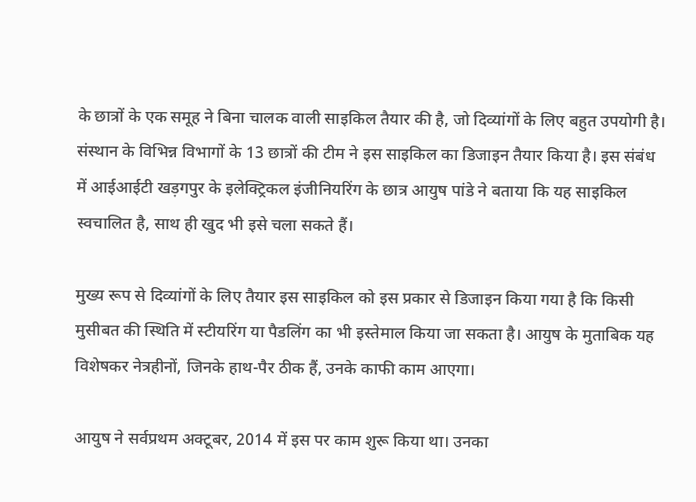के छात्रों के एक समूह ने बिना चालक वाली साइकिल तैयार की है, जो दिव्यांगों के लिए बहुत उपयोगी है। संस्थान के विभिन्न विभागों के 13 छात्रों की टीम ने इस साइकिल का डिजाइन तैयार किया है। इस संबंध में आईआईटी खड़गपुर के इलेक्ट्रिकल इंजीनियरिंग के छात्र आयुष पांडे ने बताया कि यह साइकिल स्वचालित है, साथ ही खुद भी इसे चला सकते हैं।

मुख्य रूप से दिव्यांगों के लिए तैयार इस साइकिल को इस प्रकार से डिजाइन किया गया है कि किसी मुसीबत की स्थिति में स्टीयरिंग या पैडलिंग का भी इस्तेमाल किया जा सकता है। आयुष के मुताबिक यह विशेषकर नेत्रहीनों, जिनके हाथ-पैर ठीक हैं, उनके काफी काम आएगा।

आयुष ने सर्वप्रथम अक्टूबर, 2014 में इस पर काम शुरू किया था। उनका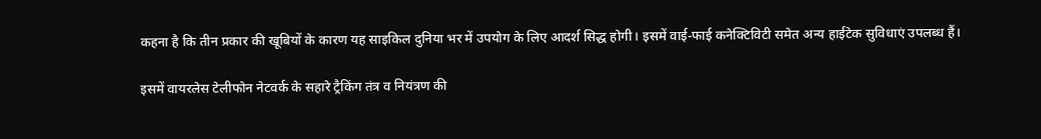कहना है कि तीन प्रकार की खूबियों के कारण यह साइकिल दुनिया भर में उपयोग के लिए आदर्श सिद्ध होगी। इसमें वाई-फाई कनेक्टिविटी समेत अन्य हाईटेक सुविधाएं उपलब्ध हैं।

इसमें वायरलेस टेलीफोन नेटवर्क के सहारे ट्रैकिंग तंत्र व नियंत्रण की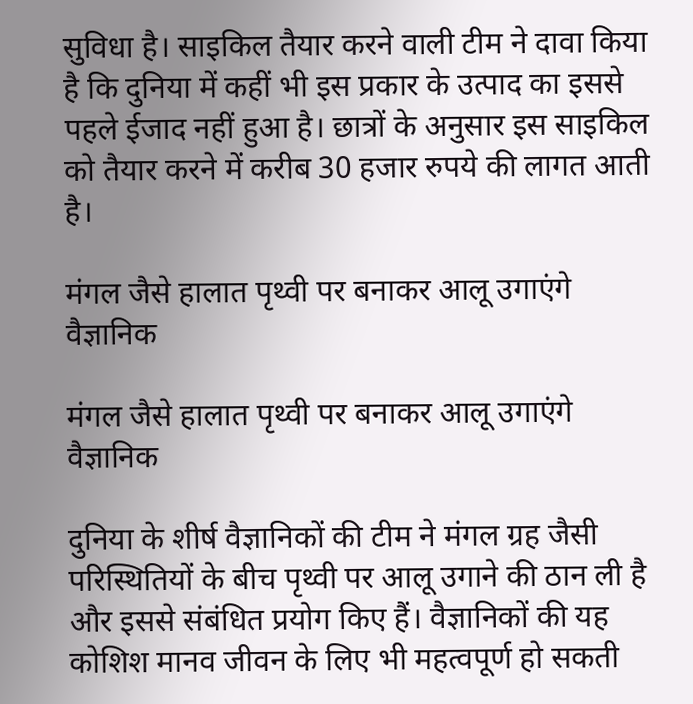सुविधा है। साइकिल तैयार करने वाली टीम ने दावा किया है कि दुनिया में कहीं भी इस प्रकार के उत्पाद का इससे पहले ईजाद नहीं हुआ है। छात्रों के अनुसार इस साइकिल को तैयार करने में करीब 30 हजार रुपये की लागत आती है।

मंगल जैसे हालात पृथ्वी पर बनाकर आलू उगाएंगे वैज्ञानिक

मंगल जैसे हालात पृथ्वी पर बनाकर आलू उगाएंगे वैज्ञानिक

दुनिया के शीर्ष वैज्ञानिकों की टीम ने मंगल ग्रह जैसी परिस्थितियों के बीच पृथ्वी पर आलू उगाने की ठान ली है और इससे संबंधित प्रयोग किए हैं। वैज्ञानिकों की यह कोशिश मानव जीवन के लिए भी महत्वपूर्ण हो सकती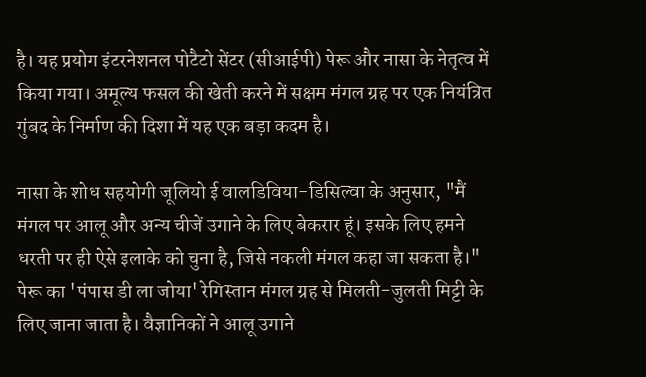है। यह प्रयोग इंटरनेशनल पोटैटो सेंटर (सीआईपी) पेरू और नासा के नेतृत्व में किया गया। अमूल्य फसल की खेती करने में सक्षम मंगल ग्रह पर एक नियंत्रित गुंबद के निर्माण की दिशा में यह एक बड़ा कदम है।

नासा के शोध सहयोगी जूलियो ई वालडिविया-डिसिल्वा के अनुसार, "मैं मंगल पर आलू और अन्य चीजें उगाने के लिए बेकरार हूं। इसके लिए हमने धरती पर ही ऐसे इलाके को चुना है, जिसे नकली मंगल कहा जा सकता है।" पेरू का 'पंपास डी ला जोया' रेगिस्तान मंगल ग्रह से मिलती-जुलती मिट्टी के लिए जाना जाता है। वैज्ञानिकों ने आलू उगाने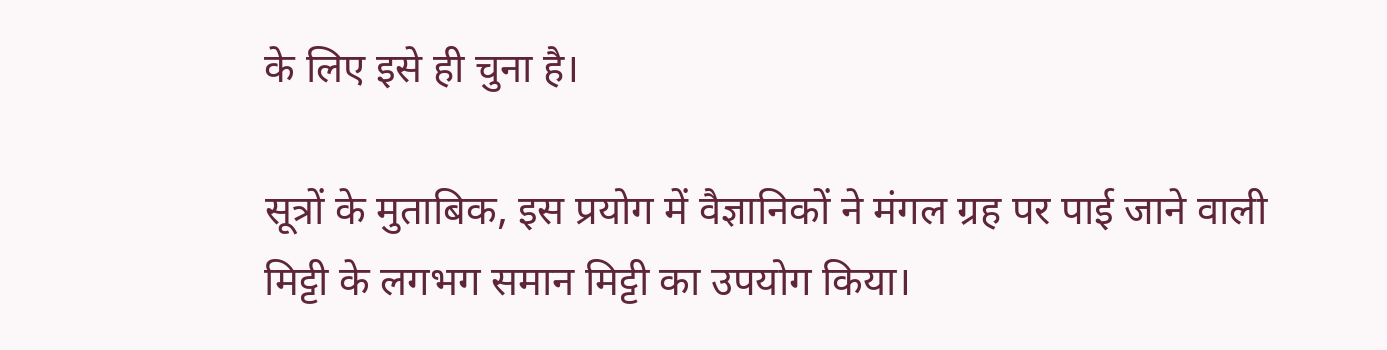के लिए इसे ही चुना है।

सूत्रों के मुताबिक, इस प्रयोग में वैज्ञानिकों ने मंगल ग्रह पर पाई जाने वाली मिट्टी के लगभग समान मिट्टी का उपयोग किया।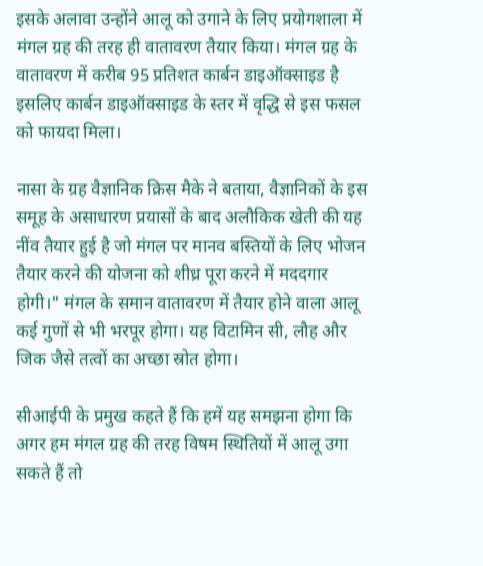इसके अलावा उन्होंने आलू को उगाने के लिए प्रयोगशाला में मंगल ग्रह की तरह ही वातावरण तैयार किया। मंगल ग्रह के वातावरण में करीब 95 प्रतिशत कार्बन डाइऑक्साइड है इसलिए कार्बन डाइऑक्साइड के स्तर में वृद्धि से इस फसल को फायदा मिला।

नासा के ग्रह वैज्ञानिक क्रिस मैके ने बताया, वैज्ञानिकों के इस समूह के असाधारण प्रयासों के बाद अलौकिक खेती की यह नींव तैयार हुई है जो मंगल पर मानव बस्तियों के लिए भोजन तैयार करने की योजना को शीध्र पूरा करने में मददगार होगी।" मंगल के समान वातावरण में तैयार होने वाला आलू कई गुणों से भी भरपूर होगा। यह विटामिन सी, लौह और जिक जैसे तत्वों का अच्छा स्रोत होगा।

सीआईपी के प्रमुख कहते हैं कि हमें यह समझना होगा कि अगर हम मंगल ग्रह की तरह विषम स्थितियों में आलू उगा सकते हैं तो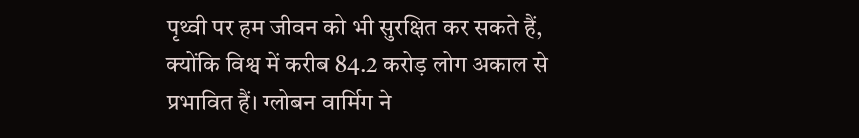पृथ्वी पर हम जीवन को भी सुरक्षित कर सकते हैं, क्योंकि विश्व में करीब 84.2 करोड़ लोग अकाल से प्रभावित हैं। ग्लोबन वार्मिग ने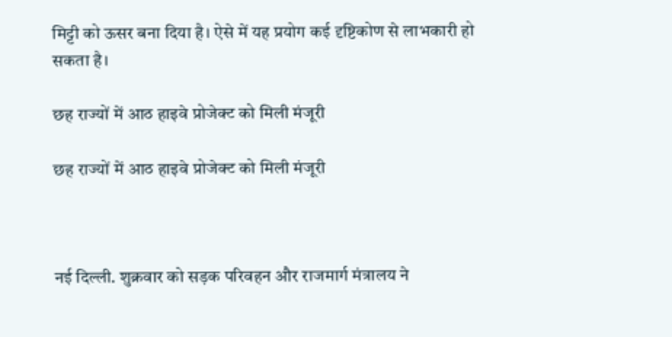मिट्टी को ऊसर बना दिया है। ऐसे में यह प्रयोग कई दृष्टिकोण से लाभकारी हो सकता है।

छह राज्यों में आठ हाइवे प्रोजेक्ट को मिली मंजूरी

छह राज्यों में आठ हाइवे प्रोजेक्ट को मिली मंजूरी



नई दिल्ली. शुक्रवार को सड़क परिवहन और राजमार्ग मंत्रालय ने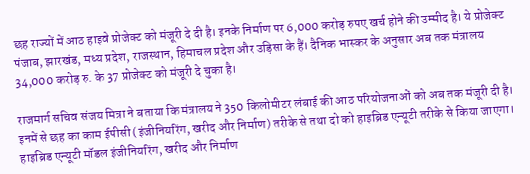छह राज्यों में आठ हाइवे प्रोजेक्ट को मंजूरी दे दी है। इनके निर्माण पर 6,000 करोड़ रुपए खर्च होने की उम्मीद है। ये प्रोजेक्ट पंजाब, झारखंड, मध्य प्रदेश, राजस्थान, हिमाचल प्रदेश और उड़िसा के हैं। दैनिक भास्कर के अनुसार अब तक मंत्रालय 34,000 करोड़ रु. के 37 प्रोजेक्ट को मंजूरी दे चुका है।

राजमार्ग सचिव संजय मित्रा ने बताया कि मंत्रालय ने 350 किलोमीटर लंबाई की आठ परियोजनाओं को अब तक मंजूरी दी है। इनमें से छह का काम ईपीसी (इंजीनियरिंग, खरीद और निर्माण) तरीके से तथा दो को हाइब्रिड एन्यूटी तरीके से किया जाएगा। हाइब्रिड एन्यूटी मॉडल इंजीनियरिंग, खरीद और निर्माण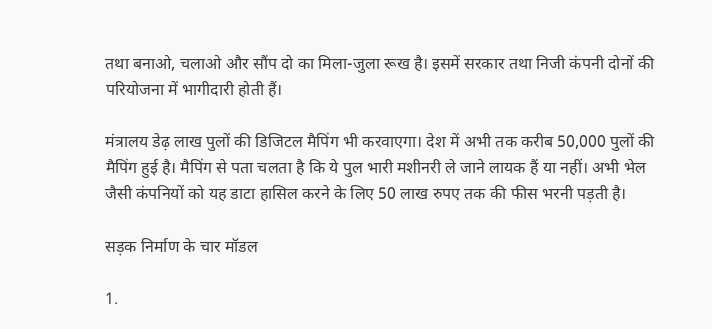तथा बनाओ, चलाओ और सौंप दो का मिला-जुला रूख है। इसमें सरकार तथा निजी कंपनी दोनों की परियोजना में भागीदारी होती हैं।

मंत्रालय डेढ़ लाख पुलों की डिजिटल मैपिंग भी करवाएगा। देश में अभी तक करीब 50,000 पुलों की मैपिंग हुई है। मैपिंग से पता चलता है कि ये पुल भारी मशीनरी ले जाने लायक हैं या नहीं। अभी भेल जैसी कंपनियों को यह डाटा हासिल करने के लिए 50 लाख रुपए तक की फीस भरनी पड़ती है।

सड़क निर्माण के चार मॉडल

1.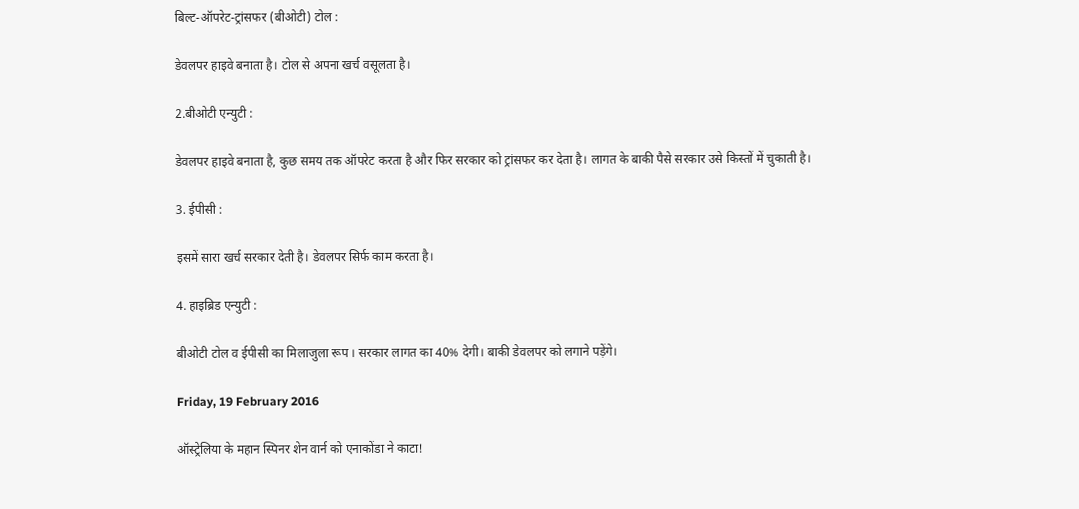बिल्ट-ऑपरेट-ट्रांसफर (बीओटी) टोल :

डेवलपर हाइवे बनाता है। टोल से अपना खर्च वसूलता है।

2.बीओटी एन्युटी :

डेवलपर हाइवे बनाता है, कुछ समय तक ऑपरेट करता है और फिर सरकार को ट्रांसफर कर देता है। लागत के बाकी पैसे सरकार उसे किस्तों में चुकाती है।

3. ईपीसी :

इसमें सारा खर्च सरकार देती है। डेवलपर सिर्फ काम करता है।

4. हाइब्रिड एन्युटी :

बीओटी टोल व ईपीसी का मिलाजुला रूप । सरकार लागत का 40% देगी। बाकी डेवलपर को लगाने पड़ेंगे।

Friday, 19 February 2016

ऑस्ट्रेलिया के महान स्पिनर शेन वार्न को एनाकोंडा ने काटा!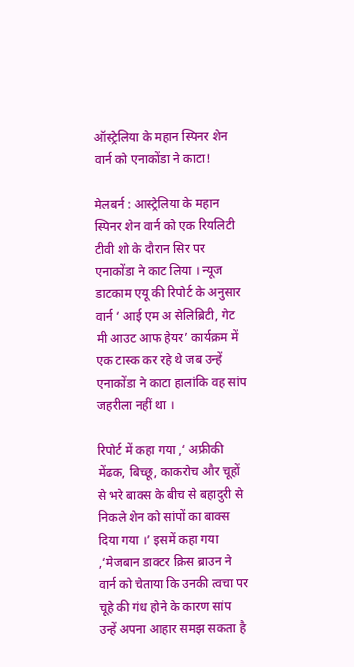ऑस्ट्रेलिया के महान स्पिनर शेन वार्न को एनाकोंडा ने काटा!

मेलबर्न : आस्ट्रेलिया के महान स्पिनर शेन वार्न को एक रियलिटी टीवी शो के दौरान सिर पर एनाकोंडा ने काट लिया । न्यूज डाटकाम एयू की रिपोर्ट के अनुसार वार्न ‘ आई एम अ सेलिब्रिटी, गेट मी आउट आफ हेयर’ कार्यक्रम में एक टास्क कर रहे थे जब उन्हें एनाकोंडा ने काटा हालांकि वह सांप जहरीला नहीं था ।

रिपोर्ट में कहा गया ,‘ अफ्रीकी मेंढक, बिच्छू, काकरोच और चूहों से भरे बाक्स के बीच से बहादुरी से निकले शेन को सांपों का बाक्स दिया गया ।’ इसमें कहा गया ,‘मेजबान डाक्टर क्रिस ब्राउन ने वार्न को चेताया कि उनकी त्वचा पर चूहे की गंध होने के कारण सांप उन्हें अपना आहार समझ सकता है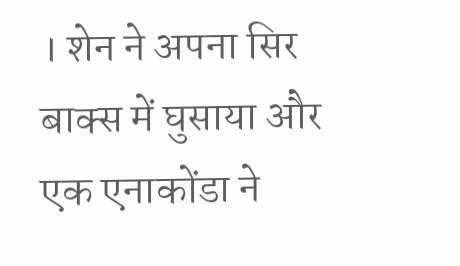। शेन ने अपना सिर बाक्स में घुसाया और एक एनाकोंडा ने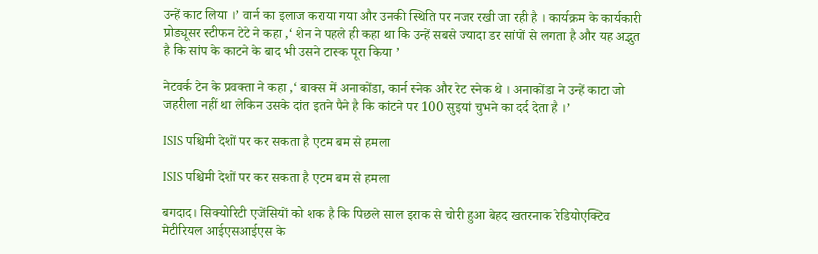उन्हें काट लिया ।’ वार्न का इलाज कराया गया और उनकी स्थिति पर नजर रखी जा रही है । कार्यक्रम के कार्यकारी प्रोड्यूसर स्टीफन टेटे ने कहा ,‘ शेन ने पहले ही कहा था कि उन्हें सबसे ज्यादा डर सांपों से लगता है और यह अद्भुत है कि सांप के काटने के बाद भी उसने टास्क पूरा किया ’

नेटवर्क टेन के प्रवक्ता ने कहा ,‘ बाक्स में अनाकोंडा, कार्न स्नेक और रेट स्नेक थे । अनाकोंडा ने उन्हें काटा जो जहरीला नहीं था लेकिन उसके दांत इतने पैने है कि कांटने पर 100 सुइयां चुभने का दर्द देता है ।’

ISIS पश्चिमी देशों पर कर सकता है एटम बम से हमला

ISIS पश्चिमी देशों पर कर सकता है एटम बम से हमला

बगदाद। सिक्योरिटी एजेंसियों को शक है कि पिछले साल इराक से चोरी हुआ बेहद खतरनाक रेडियोएक्टिव मेटीरियल आईएसआईएस के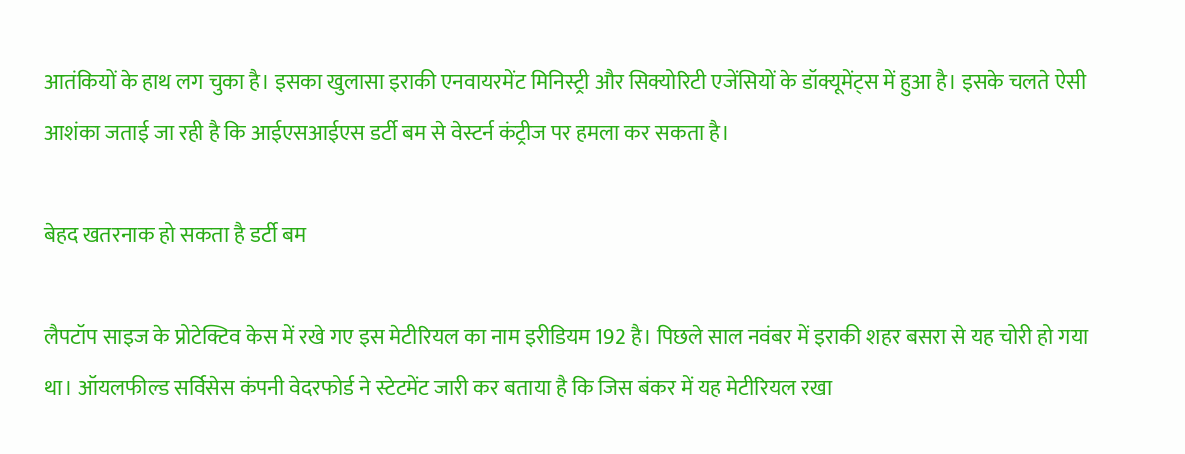आतंकियों के हाथ लग चुका है। इसका खुलासा इराकी एनवायरमेंट मिनिस्ट्री और सिक्योरिटी एजेंसियों के डॉक्यूमेंट्स में हुआ है। इसके चलते ऐसी आशंका जताई जा रही है कि आईएसआईएस डर्टी बम से वेस्टर्न कंट्रीज पर हमला कर सकता है।

बेहद खतरनाक हो सकता है डर्टी बम

लैपटॉप साइज के प्रोटेक्टिव केस में रखे गए इस मेटीरियल का नाम इरीडियम 192 है। पिछले साल नवंबर में इराकी शहर बसरा से यह चोरी हो गया था। ऑयलफील्ड सर्विसेस कंपनी वेदरफोर्ड ने स्टेटमेंट जारी कर बताया है कि जिस बंकर में यह मेटीरियल रखा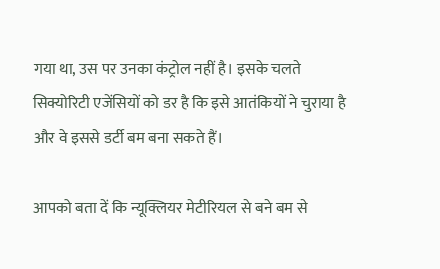गया था, उस पर उनका कंट्रोल नहीं है। इसके चलते सिक्योरिटी एजेंसियों को डर है कि इसे आतंकियों ने चुराया है और वे इससे डर्टी बम बना सकते हैं।

आपको बता दें कि न्यूक्लियर मेटीरियल से बने बम से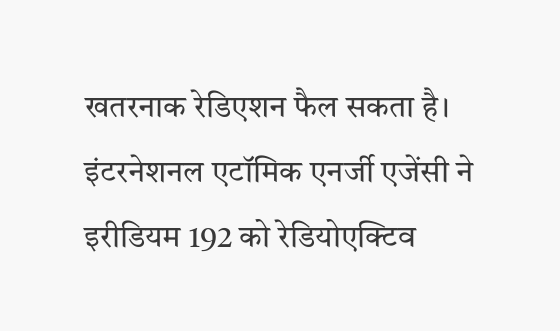खतरनाक रेडिएशन फैल सकता है। इंटरनेशनल एटॉमिक एनर्जी एजेंसी ने इरीडियम 192 को रेडियोएक्टिव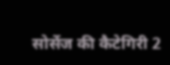सोर्सेज की कैटेगिरी 2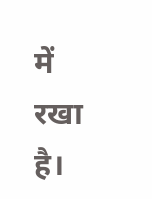में रखा है।